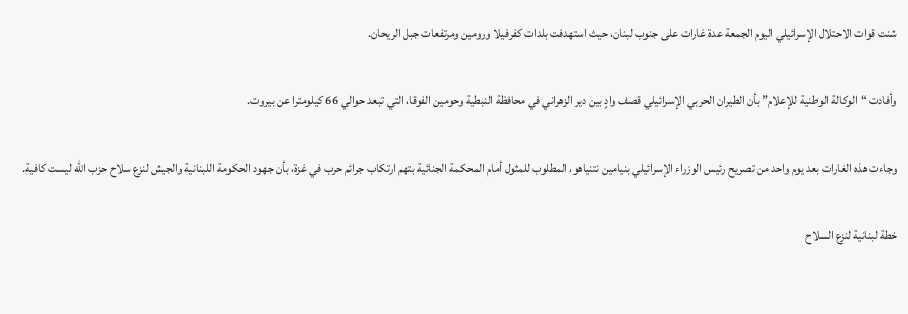شنت قوات الاحتلال الإسرائيلي اليوم الجمعة عدة غارات على جنوب لبنان، حيث استهدفت بلدات كفرفيلا ورومين ومرتفعات جبل الريحان.

وأفادت “الوكالة الوطنية للإعلام” بأن الطيران الحربي الإسرائيلي قصف وادٍ بين دير الزهراني في محافظة النبطية وحومين الفوقا، التي تبعد حوالي 66 كيلومترا عن بيروت.

وجاءت هذه الغارات بعد يوم واحد من تصريح رئيس الوزراء الإسرائيلي بنيامين نتنياهو، المطلوب للمثول أمام المحكمة الجنائية بتهم ارتكاب جرائم حرب في غزة، بأن جهود الحكومة اللبنانية والجيش لنزع سلاح حزب الله ليست كافية.

خطة لبنانية لنزع السلاح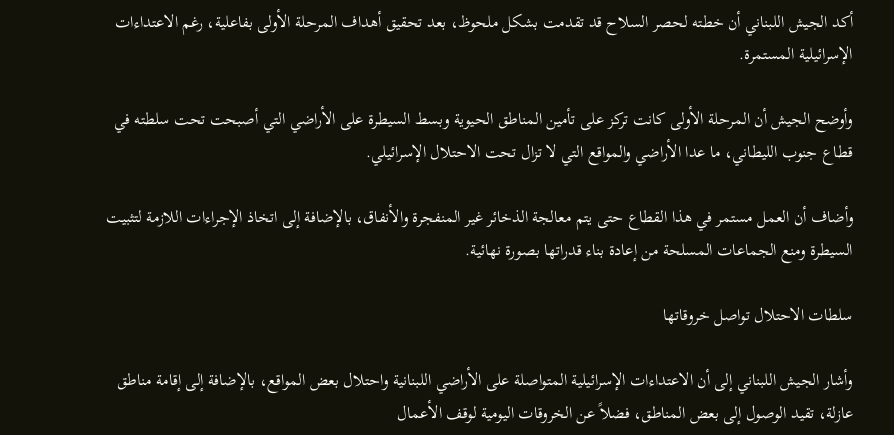أكد الجيش اللبناني أن خطته لحصر السلاح قد تقدمت بشكل ملحوظ، بعد تحقيق أهداف المرحلة الأولى بفاعلية، رغم الاعتداءات الإسرائيلية المستمرة.

وأوضح الجيش أن المرحلة الأولى كانت تركز على تأمين المناطق الحيوية وبسط السيطرة على الأراضي التي أصبحت تحت سلطته في قطاع جنوب الليطاني، ما عدا الأراضي والمواقع التي لا تزال تحت الاحتلال الإسرائيلي.

وأضاف أن العمل مستمر في هذا القطاع حتى يتم معالجة الذخائر غير المنفجرة والأنفاق، بالإضافة إلى اتخاذ الإجراءات اللازمة لتثبيت السيطرة ومنع الجماعات المسلحة من إعادة بناء قدراتها بصورة نهائية.

سلطات الاحتلال تواصل خروقاتها

وأشار الجيش اللبناني إلى أن الاعتداءات الإسرائيلية المتواصلة على الأراضي اللبنانية واحتلال بعض المواقع، بالإضافة إلى إقامة مناطق عازلة، تقيد الوصول إلى بعض المناطق، فضلاً عن الخروقات اليومية لوقف الأعمال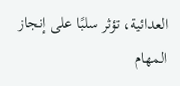العدائية، تؤثر سلبًا على إنجاز المهام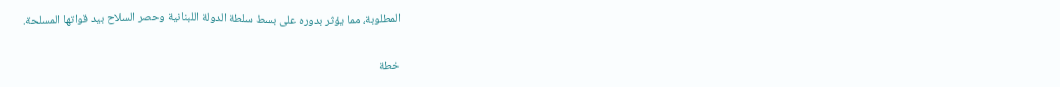المطلوبة، مما يؤثر بدوره على بسط سلطة الدولة اللبنانية وحصر السلاح بيد قواتها المسلحة.

خطة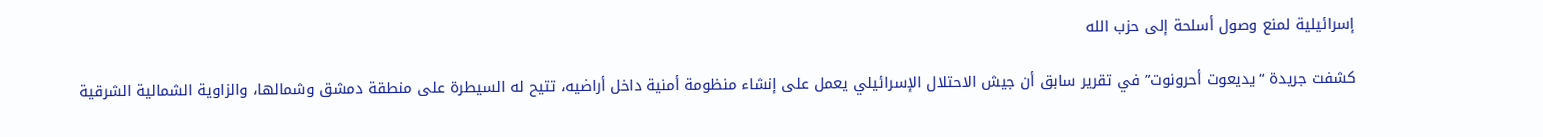إسرائيلية لمنع وصول أسلحة إلى حزب الله

كشفت جريدة “يديعوت أحرونوت” في تقرير سابق أن جيش الاحتلال الإسرائيلي يعمل على إنشاء منظومة أمنية داخل أراضيه، تتيح له السيطرة على منطقة دمشق وشمالها، والزاوية الشمالية الشرقية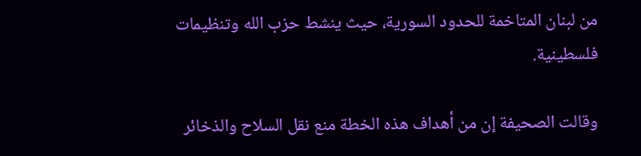من لبنان المتاخمة للحدود السورية، حيث ينشط حزب الله وتنظيمات فلسطينية.

وقالت الصحيفة إن من أهداف هذه الخطة منع نقل السلاح والذخائر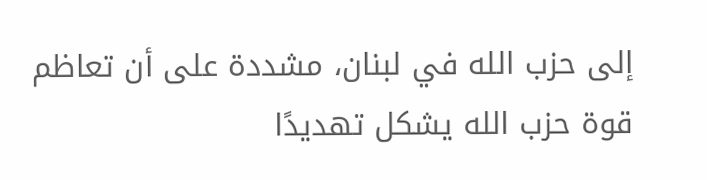إلى حزب الله في لبنان، مشددة على أن تعاظم قوة حزب الله يشكل تهديدًا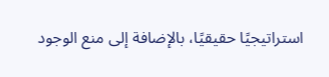استراتيجيًا حقيقيًا، بالإضافة إلى منع الوجود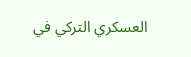العسكري التركي في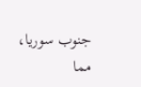جنوب سوريا، مما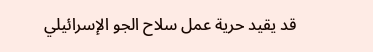قد يقيد حرية عمل سلاح الجو الإسرائيلي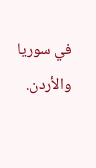في سوريا والأردن.